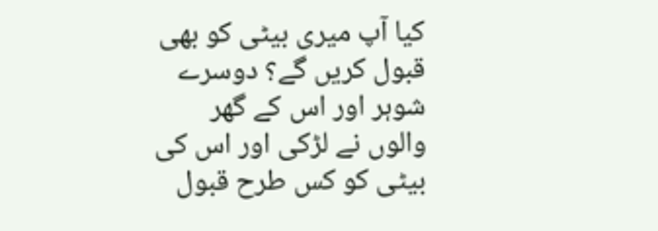کیا آپ میری بیٹی کو بھی قبول کریں گے؟ دوسرے شوہر اور اس کے گھر والوں نے لڑکی اور اس کی بیٹی کو کس طرح قبول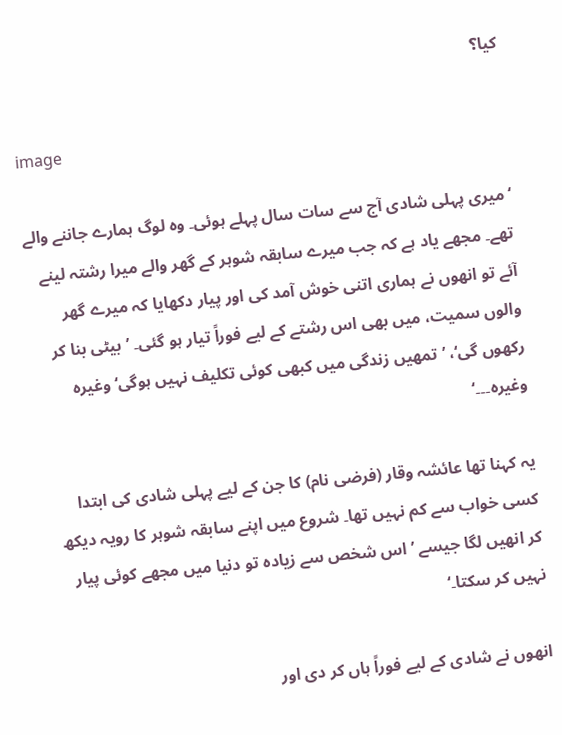کیا؟

image

‘میری پہلی شادی آج سے سات سال پہلے ہوئی۔ وہ لوگ ہمارے جاننے والے تھے۔ مجھے یاد ہے کہ جب میرے سابقہ شوہر کے گھر والے میرا رشتہ لینے آئے تو انھوں نے ہماری اتنی خوش آمد کی اور پیار دکھایا کہ میرے گھر والوں سمیت، میں بھی اس رشتے کے لیے فوراً تیار ہو گئی۔ ’بیٹی بنا کر رکھوں گی‘، ’تمھیں زندگی میں کبھی کوئی تکلیف نہیں ہوگی‘ وغیرہ وغیرہ۔۔۔‘

یہ کہنا تھا عائشہ وقار (فرضی نام) کا جن کے لیے پہلی شادی کی ابتدا کسی خواب سے کم نہیں تھا۔ شروع میں اپنے سابقہ شوہر کا رویہ دیکھ کر انھیں لگا جیسے ’اس شخص سے زیادہ تو دنیا میں مجھے کوئی پیار نہیں کر سکتا۔‘

انھوں نے شادی کے لیے فوراً ہاں کر دی اور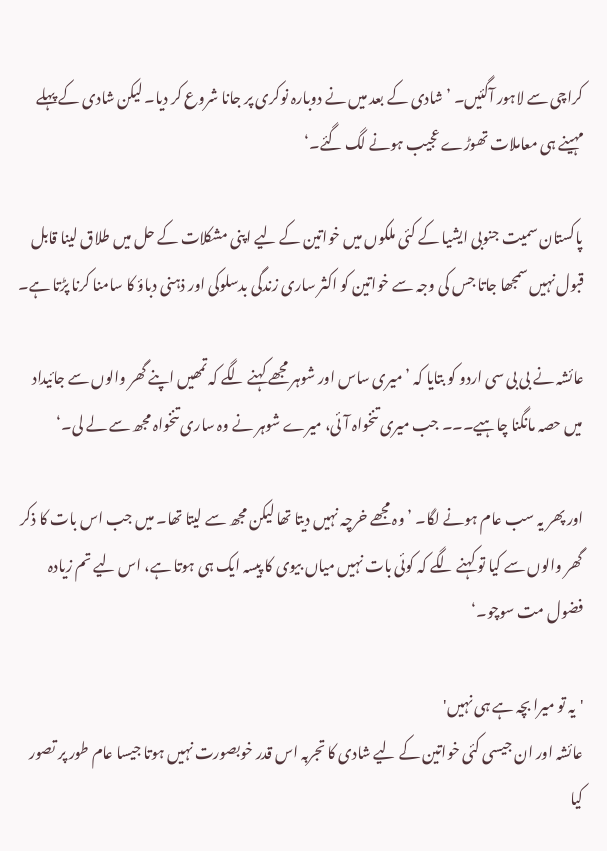کراچی سے لاہور آگئیں۔ ’شادی کے بعد میں نے دوبارہ نوکری پر جانا شروع کر دیا۔ لیکن شادی کے پہلے مہینے ہی معاملات تھوڑے عجیب ہونے لگ گئے۔‘

پاکستان سمیت جنوبی ایشیا کے کئی ملکوں میں خواتین کے لیے اپنی مشکلات کے حل میں طلاق لینا قابل قبول نہیں سمجھا جاتا جس کی وجہ سے خواتین کو اکثر ساری زندگی بدسلوکی اور ذہنی دباؤ کا سامنا کرنا پڑتا ہے۔

عائشہ نے بی بی سی اردو کو بتایا کہ ’میری ساس اور شوہر مجھے کہنے لگے کہ تمھیں اپنے گھر والوں سے جائیداد میں حصہ مانگنا چاہیے۔۔۔ جب میری تنخواہ آئی، میرے شوہر نے وہ ساری تنخواہ مجھ سے لے لی۔‘

اور پھر یہ سب عام ہونے لگا۔ ’وہ مجھے خرچہ نہیں دیتا تھا لیکن مجھ سے لیتا تھا۔ میں جب اس بات کا ذکر گھر والوں سے کیا تو کہنے لگے کہ کوئی بات نہیں میاں بیوی کا پیسہ ایک ہی ہوتا ہے، اس لیے تم زیادہ فضول مت سوچو۔‘

'یہ تو میرا بچہ ہے ہی نہیں'
عائشہ اور ان جیسی کئی خواتین کے لیے شادی کا تجربہ اس قدر خوبصورت نہیں ہوتا جیسا عام طور پر تصور کیا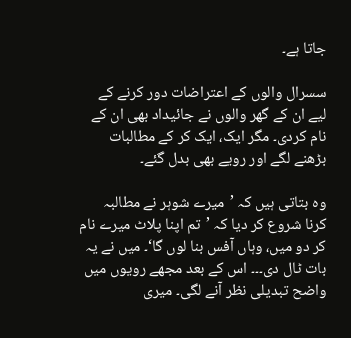جاتا ہے۔

سسرال والوں کے اعتراضات دور کرنے کے لیے ان کے گھر والوں نے جائیداد بھی ان کے نام کردی۔ مگر ایک، ایک کر کے مطالبات بڑھنے لگے اور رویے بھی بدل گئے۔

وہ بتاتی ہیں کہ ’میرے شوہر نے مطالبہ کرنا شروع کر دیا کہ ’تم اپنا پلاٹ میرے نام کر دو میں، وہاں آفس بنا لوں گا‘۔ میں نے یہ بات ٹال دی۔۔۔ اس کے بعد مجھے رویوں میں واضح تبدیلی نظر آنے لگی۔ میری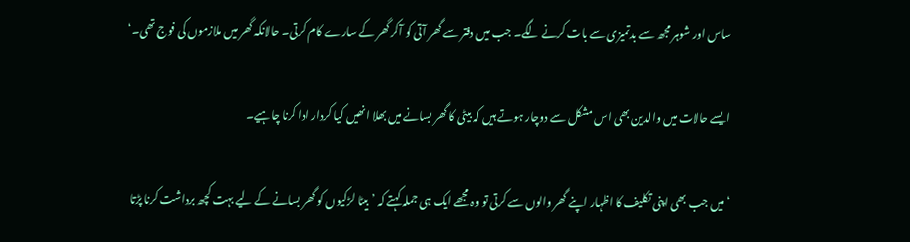ساس اور شوہر مجھ سے بدتمیزی سے بات کرنے لگے۔ جب میں دفتر سے گھر آتی کو آکر گھر کے سارے کام کرتی۔ حالانکہ گھر میں ملازموں کی فوج تھی۔‘

ایسے حالات میں والدین بھی اس مشکل سے دوچار ہوتے ہیں کہ بیٹی کا گھر بسانے میں بھلا انھیں کیا کردار ادا کرنا چاہیے۔

‘میں جب بھی اپنی تکلیف کا اظہار اپنے گھر والوں سے کرتی تو وہ مجھے ایک ہی جملہ کہتے کہ ’بیٹا لڑکیوں کو گھر بسانے کے لیے بہت کچھ برداشت کرنا پڑتا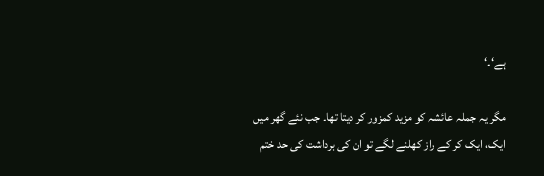ہے‘۔‘

مگر یہ جملہ عائشہ کو مزید کمزور کر دیتا تھا۔ جب نئے گھر میں ایک، ایک کر کے راز کھلنے لگے تو ان کی برداشت کی حد ختم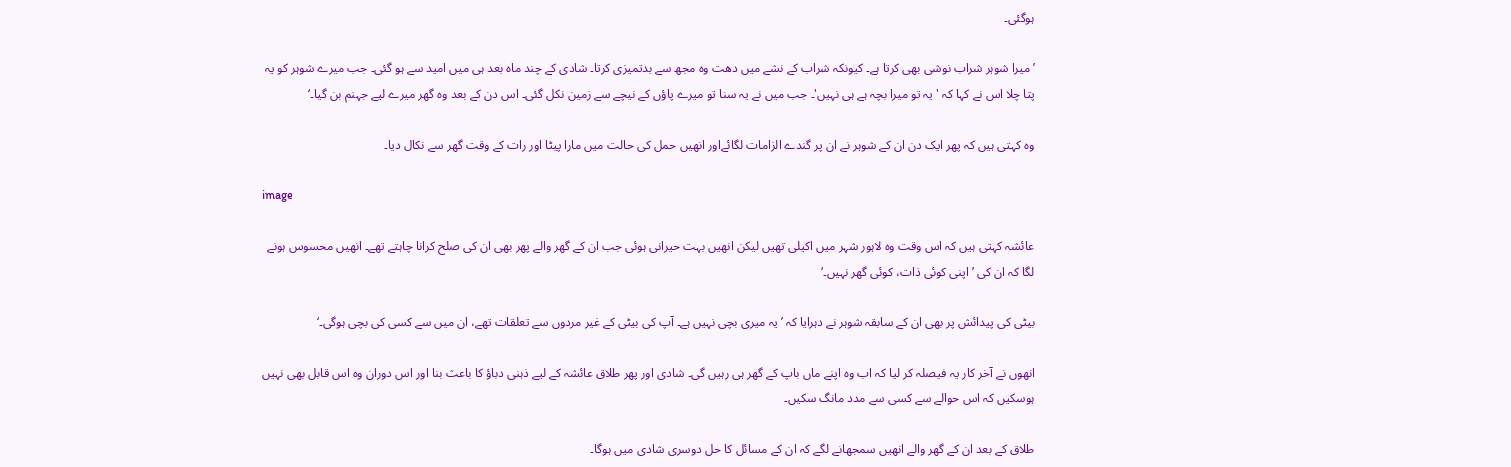ہوگئی۔

’میرا شوہر شراب نوشی بھی کرتا ہے۔ کیونکہ شراب کے نشے میں دھت وہ مجھ سے بدتمیزی کرتا۔ شادی کے چند ماہ بعد ہی میں امید سے ہو گئی۔ جب میرے شوہر کو یہ پتا چلا اس نے کہا کہ 'یہ تو میرا بچہ ہے ہی نہیں'۔ جب میں نے یہ سنا تو میرے پاؤں کے نیچے سے زمین نکل گئی۔ اس دن کے بعد وہ گھر میرے لیے جہنم بن گیا۔‘

وہ کہتی ہیں کہ پھر ایک دن ان کے شوہر نے ان پر گندے الزامات لگائےاور انھیں حمل کی حالت میں مارا پیٹا اور رات کے وقت گھر سے نکال دیا۔

image

عائشہ کہتی ہیں کہ اس وقت وہ لاہور شہر میں اکیلی تھیں لیکن انھیں بہت حیرانی ہوئی جب ان کے گھر والے پھر بھی ان کی صلح کرانا چاہتے تھے۔ انھیں محسوس ہونے لگا کہ ان کی ’اپنی کوئی ذات، کوئی گھر نہیں۔‘

بیٹی کی پیدائش پر بھی ان کے سابقہ شوہر نے دہرایا کہ ’یہ میری بچی نہیں ہے۔ آپ کی بیٹی کے غیر مردوں سے تعلقات تھے، ان میں سے کسی کی بچی ہوگی۔‘

انھوں نے آخر کار یہ فیصلہ کر لیا کہ اب وہ اپنے ماں باپ کے گھر ہی رہیں گی۔ شادی اور پھر طلاق عائشہ کے لیے ذہنی دباؤ کا باعث بنا اور اس دوران وہ اس قابل بھی نہیں ہوسکیں کہ اس حوالے سے کسی سے مدد مانگ سکیں۔

طلاق کے بعد ان کے گھر والے انھیں سمجھانے لگے کہ ان کے مسائل کا حل دوسری شادی میں ہوگا۔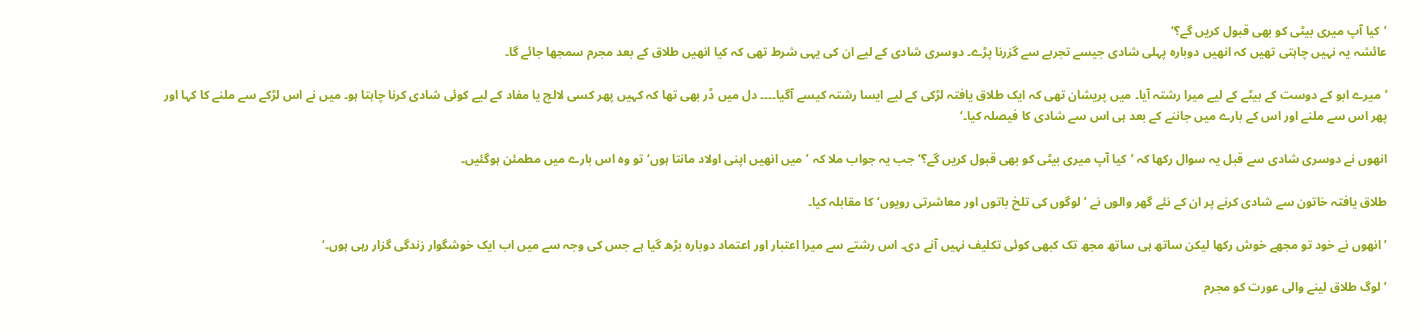’کیا آپ میری بیٹی کو بھی قبول کریں گے؟‘
عائشہ یہ نہیں چاہتی تھیں کہ انھیں دوبارہ پہلی شادی جیسے تجربے سے گزرنا پڑے۔ دوسری شادی کے لیے ان کی یہی شرط تھی کہ کیا انھیں طلاق کے بعد مجرم سمجھا جائے گا۔

’میرے ابو کے دوست کے بیٹے کے لیے میرا رشتہ آیا۔ میں پریشان تھی کہ ایک طلاق یافتہ لڑکی کے لیے ایسا رشتہ کیسے آگیا۔۔۔۔ دل میں ڈر بھی تھا کہ کہیں پھر کسی لالچ یا مفاد کے لیے کوئی شادی کرنا چاہتا ہو۔ میں نے اس لڑکے سے ملنے کا کہا اور پھر اس سے ملنے اور اس کے بارے میں جاننے کے بعد ہی اس سے شادی کا فیصلہ کیا۔‘

انھوں نے دوسری شادی سے قبل یہ سوال رکھا کہ ’کیا آپ میری بیٹی کو بھی قبول کریں گے؟‘ جب یہ جواب ملا کہ ’میں انھیں اپنی اولاد مانتا ہوں‘ تو وہ اس بارے میں مطمئن ہوگئیں۔

طلاق یافتہ خاتون سے شادی کرنے پر ان کے نئے گھر والوں نے ’لوگوں کی تلخ باتوں اور معاشرتی رویوں‘ کا مقابلہ کیا۔

’انھوں نے خود تو مجھے خوش رکھا لیکن ساتھ ہی ساتھ مجھ تک کبھی کوئی تکلیف نہیں آنے دی۔ اس رشتے سے میرا اعتبار اور اعتماد دوبارہ بڑھ گیا ہے جس کی وجہ سے میں اب ایک خوشگوار زندگی گزار رہی ہوں۔‘

’لوگ طلاق لینے والی عورت کو مجرم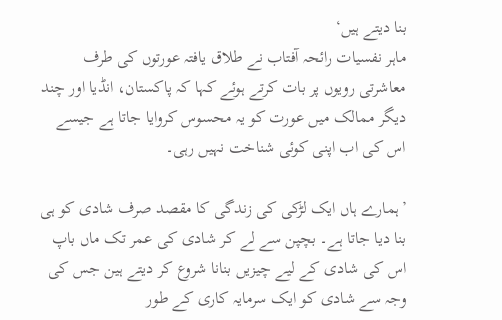بنا دیتے ہیں‘
ماہر نفسیات رائحہ آفتاب نے طلاق یافتہ عورتوں کی طرف معاشرتی رویوں پر بات کرتے ہوئے کہا کہ پاکستان، انڈیا اور چند دیگر ممالک میں عورت کو یہ محسوس کروایا جاتا ہے جیسے اس کی اب اپنی کوئی شناخت نہیں رہی۔

’ہمارے ہاں ایک لڑکی کی زندگی کا مقصد صرف شادی کو ہی بنا دیا جاتا ہے۔ بچپن سے لے کر شادی کی عمر تک ماں باپ اس کی شادی کے لیے چیزیں بنانا شروع کر دیتے ہین جس کی وجہ سے شادی کو ایک سرمایہ کاری کے طور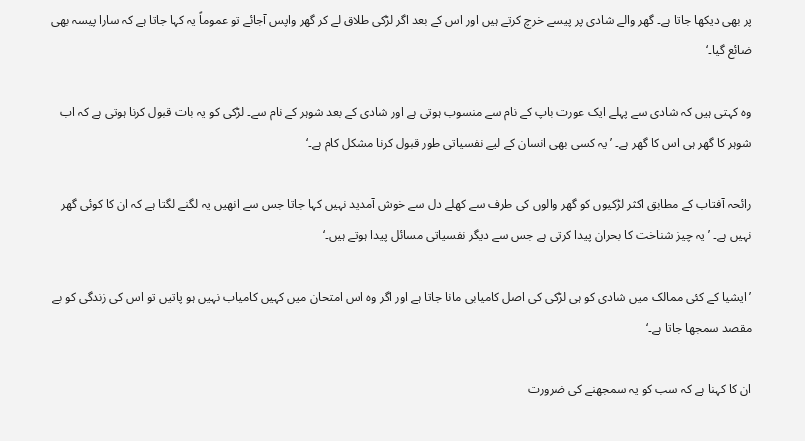پر بھی دیکھا جاتا ہے۔ گھر والے شادی پر پیسے خرچ کرتے ہیں اور اس کے بعد اگر لڑکی طلاق لے کر گھر واپس آجائے تو عموماً یہ کہا جاتا ہے کہ سارا پیسہ بھی ضائع گیا۔‘

وہ کہتی ہیں کہ شادی سے پہلے ایک عورت باپ کے نام سے منسوب ہوتی ہے اور شادی کے بعد شوہر کے نام سے۔ لڑکی کو یہ بات قبول کرنا ہوتی ہے کہ اب شوہر کا گھر ہی اس کا گھر ہے۔ ’یہ کسی بھی انسان کے لیے نفسیاتی طور قبول کرنا مشکل کام ہے۔‘

رائحہ آفتاب کے مطابق اکثر لڑکیوں کو گھر والوں کی طرف سے کھلے دل سے خوش آمدید نہیں کہا جاتا جس سے انھیں یہ لگنے لگتا ہے کہ ان کا کوئی گھر نہیں ہے۔ ’یہ چیز شناخت کا بحران پیدا کرتی ہے جس سے دیگر نفسیاتی مسائل پیدا ہوتے ہیں۔‘

’ایشیا کے کئی ممالک میں شادی کو ہی لڑکی کی اصل کامیابی مانا جاتا ہے اور اگر وہ اس امتحان میں کہیں کامیاب نہیں ہو پاتیں تو اس کی زندگی کو بے مقصد سمجھا جاتا ہے۔‘

ان کا کہنا ہے کہ سب کو یہ سمجھنے کی ضرورت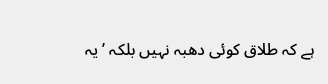ہے کہ طلاق کوئی دھبہ نہیں بلکہ ’یہ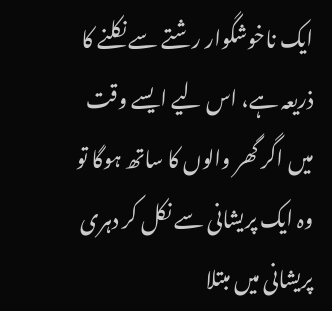ایک ناخوشگوار رشتے سے نکلنے کا ذریعہ ہے، اس لیے ایسے وقت میں اگر گھر والوں کا ساتھ ہوگا تو وہ ایک پریشانی سے نکل کر دہری پریشانی میں مبتلا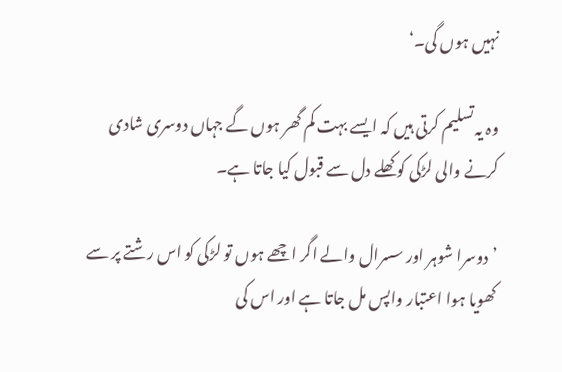نہیں ہوں گی۔‘

وہ یہ تسلیم کرتی ہیں کہ ایسے بہت کم گھر ہوں گے جہاں دوسری شادی کرنے والی لڑکی کو کھلے دل سے قبول کیا جاتا ہے۔

’دوسرا شوہر اور سسرال والے اگر اچھے ہوں تو لڑکی کو اس رشتے پر سے کھویا ہوا اعتبار واپس مل جاتا ہے اور اس کی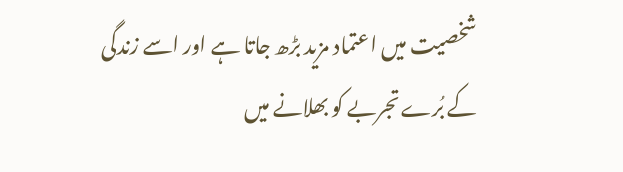شخصیت میں اعتماد مزید بڑھ جاتا ہے اور اسے زندگی کے بُرے تجربے کو بھلانے میں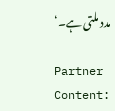مدد ملتی ہے۔‘

Partner Content: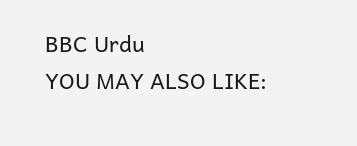BBC Urdu
YOU MAY ALSO LIKE: